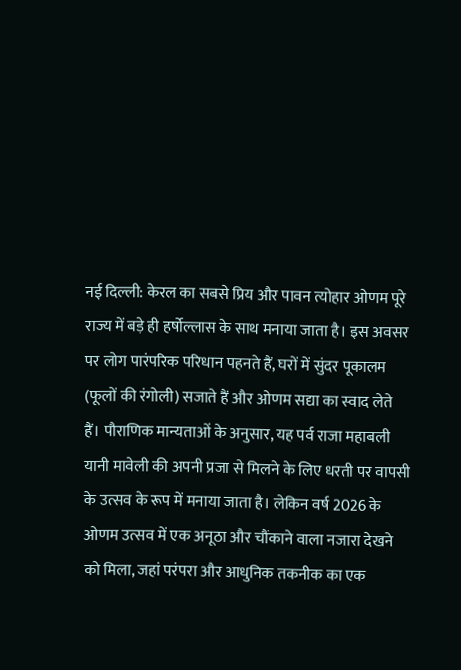नई दिल्ली: केरल का सबसे प्रिय और पावन त्योहार ओणम पूरे राज्य में बड़े ही हर्षोल्लास के साथ मनाया जाता है। इस अवसर पर लोग पारंपरिक परिधान पहनते हैं, घरों में सुंदर पूकालम (फूलों की रंगोली) सजाते हैं और ओणम सद्या का स्वाद लेते हैं। पौराणिक मान्यताओं के अनुसार, यह पर्व राजा महाबली यानी मावेली की अपनी प्रजा से मिलने के लिए धरती पर वापसी के उत्सव के रूप में मनाया जाता है। लेकिन वर्ष 2026 के ओणम उत्सव में एक अनूठा और चौंकाने वाला नजारा देखने को मिला, जहां परंपरा और आधुनिक तकनीक का एक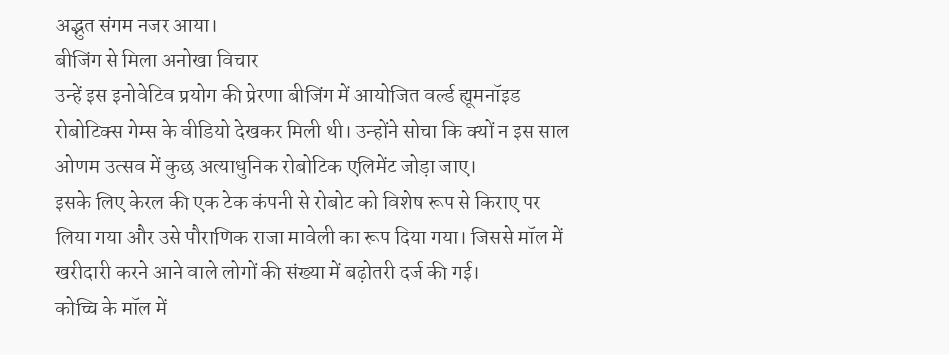अद्भुत संगम नजर आया।
बीजिंग से मिला अनोखा विचार
उन्हें इस इनोवेटिव प्रयोग की प्रेरणा बीजिंग में आयोजित वर्ल्ड ह्यूमनॉइड रोबोटिक्स गेम्स के वीडियो देखकर मिली थी। उन्होंने सोचा कि क्यों न इस साल ओणम उत्सव में कुछ अत्याधुनिक रोबोटिक एलिमेंट जोड़ा जाए।
इसके लिए केरल की एक टेक कंपनी से रोबोट को विशेष रूप से किराए पर लिया गया और उसे पौराणिक राजा मावेली का रूप दिया गया। जिससे मॉल में खरीदारी करने आने वाले लोगों की संख्या में बढ़ोतरी दर्ज की गई।
कोच्चि के मॉल में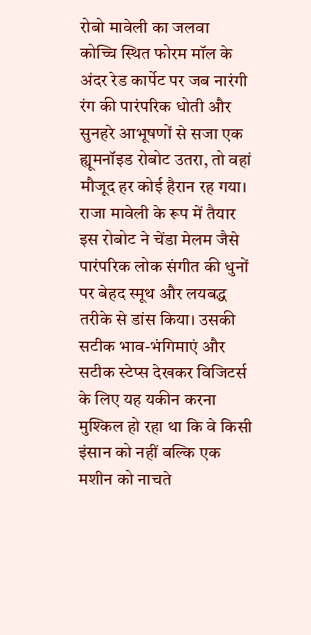रोबो मावेली का जलवा
कोच्चि स्थित फोरम मॉल के अंदर रेड कार्पेट पर जब नारंगी रंग की पारंपरिक धोती और सुनहरे आभूषणों से सजा एक ह्यूमनॉइड रोबोट उतरा, तो वहां मौजूद हर कोई हैरान रह गया। राजा मावेली के रूप में तैयार इस रोबोट ने चेंडा मेलम जैसे पारंपरिक लोक संगीत की धुनों पर बेहद स्मूथ और लयबद्ध तरीके से डांस किया। उसकी सटीक भाव-भंगिमाएं और सटीक स्टेप्स देखकर विजिटर्स के लिए यह यकीन करना मुश्किल हो रहा था कि वे किसी इंसान को नहीं बल्कि एक मशीन को नाचते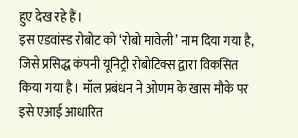हुए देख रहे हैं।
इस एडवांस्ड रोबोट को ‘रोबो मावेली’ नाम दिया गया है, जिसे प्रसिद्ध कंपनी यूनिट्री रोबोटिक्स द्वारा विकसित किया गया है। मॉल प्रबंधन ने ओणम के खास मौके पर इसे एआई आधारित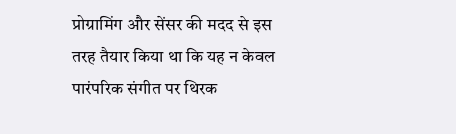प्रोग्रामिंग और सेंसर की मदद से इस तरह तैयार किया था कि यह न केवल पारंपरिक संगीत पर थिरक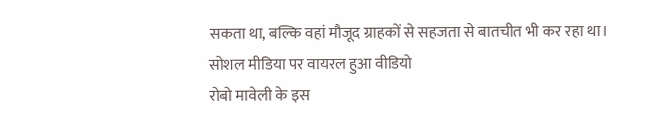सकता था, बल्कि वहां मौजूद ग्राहकों से सहजता से बातचीत भी कर रहा था।
सोशल मीडिया पर वायरल हुआ वीडियो
रोबो मावेली के इस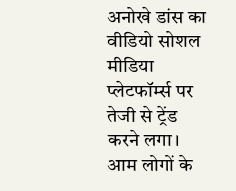अनोखे डांस का वीडियो सोशल मीडिया प्लेटफॉर्म्स पर तेजी से ट्रेंड करने लगा। आम लोगों के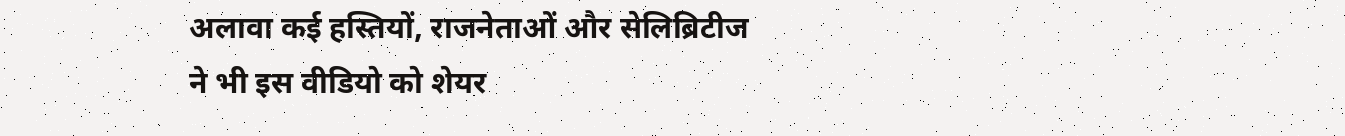अलावा कई हस्तियों, राजनेताओं और सेलिब्रिटीज ने भी इस वीडियो को शेयर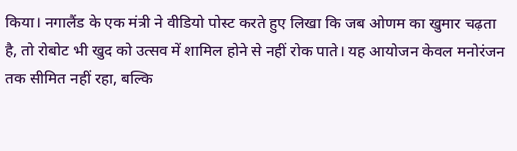किया। नगालैंड के एक मंत्री ने वीडियो पोस्ट करते हुए लिखा कि जब ओणम का खुमार चढ़ता है, तो रोबोट भी खुद को उत्सव में शामिल होने से नहीं रोक पाते। यह आयोजन केवल मनोरंजन तक सीमित नहीं रहा, बल्कि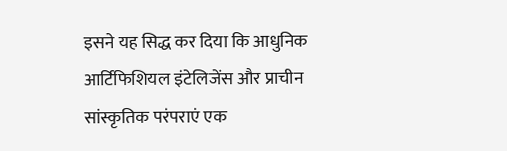इसने यह सिद्ध कर दिया कि आधुनिक आर्टिफिशियल इंटेलिजेंस और प्राचीन सांस्कृतिक परंपराएं एक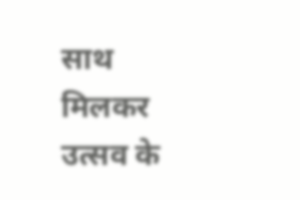साथ मिलकर उत्सव के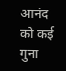आनंद को कई गुना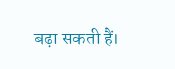बढ़ा सकती हैं।